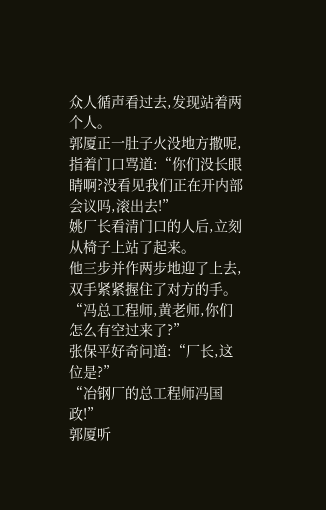众人循声看过去,发现站着两个人。
郭厦正一肚子火没地方撒呢,指着门口骂道:“你们没长眼睛啊?没看见我们正在开内部会议吗,滚出去!”
姚厂长看清门口的人后,立刻从椅子上站了起来。
他三步并作两步地迎了上去,双手紧紧握住了对方的手。
“冯总工程师,黄老师,你们怎么有空过来了?”
张保平好奇问道:“厂长,这位是?”
“冶钢厂的总工程师冯国政!”
郭厦听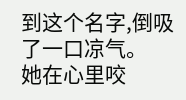到这个名字,倒吸了一口凉气。
她在心里咬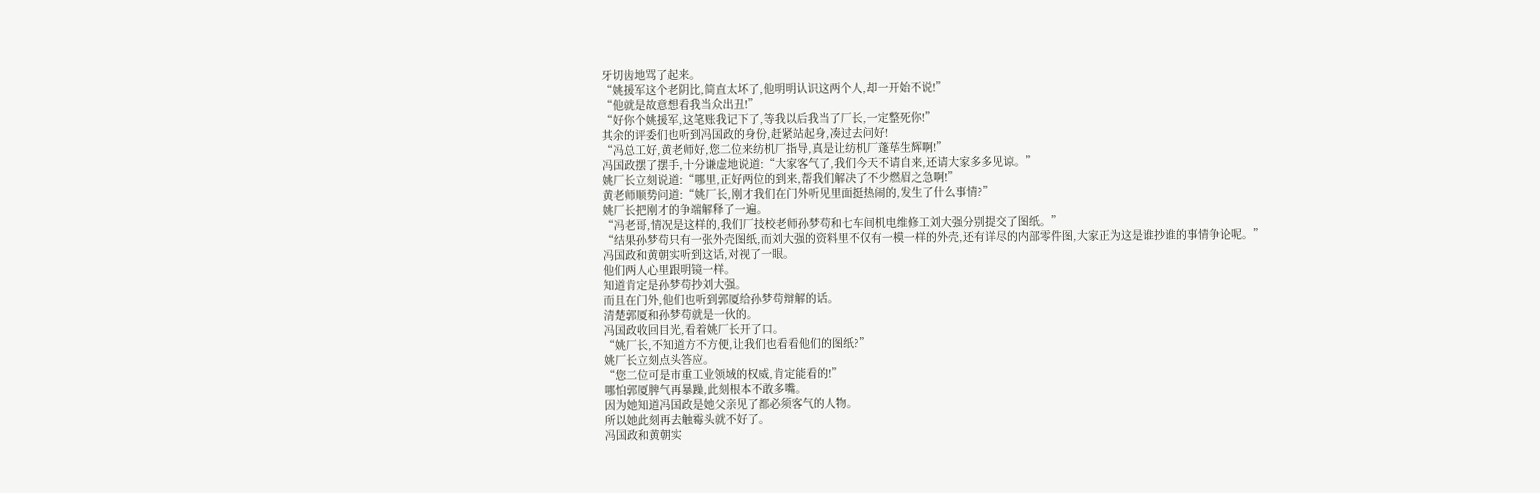牙切齿地骂了起来。
“姚援军这个老阴比,简直太坏了,他明明认识这两个人,却一开始不说!”
“他就是故意想看我当众出丑!”
“好你个姚援军,这笔账我记下了,等我以后我当了厂长,一定整死你!”
其余的评委们也听到冯国政的身份,赶紧站起身,凑过去问好!
“冯总工好,黄老师好,您二位来纺机厂指导,真是让纺机厂蓬荜生辉啊!”
冯国政摆了摆手,十分谦虚地说道:“大家客气了,我们今天不请自来,还请大家多多见谅。”
姚厂长立刻说道:“哪里,正好两位的到来,帮我们解决了不少燃眉之急啊!”
黄老师顺势问道:“姚厂长,刚才我们在门外听见里面挺热闹的,发生了什么事情?”
姚厂长把刚才的争端解释了一遍。
“冯老哥,情况是这样的,我们厂技校老师孙梦苟和七车间机电维修工刘大强分别提交了图纸。”
“结果孙梦苟只有一张外壳图纸,而刘大强的资料里不仅有一模一样的外壳,还有详尽的内部零件图,大家正为这是谁抄谁的事情争论呢。”
冯国政和黄朝实听到这话,对视了一眼。
他们两人心里跟明镜一样。
知道肯定是孙梦苟抄刘大强。
而且在门外,他们也听到郭厦给孙梦苟辩解的话。
清楚郭厦和孙梦苟就是一伙的。
冯国政收回目光,看着姚厂长开了口。
“姚厂长,不知道方不方便,让我们也看看他们的图纸?”
姚厂长立刻点头答应。
“您二位可是市重工业领域的权威,肯定能看的!”
哪怕郭厦脾气再暴躁,此刻根本不敢多嘴。
因为她知道冯国政是她父亲见了都必须客气的人物。
所以她此刻再去触霉头就不好了。
冯国政和黄朝实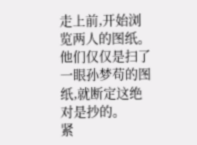走上前,开始浏览两人的图纸。
他们仅仅是扫了一眼孙梦苟的图纸,就断定这绝对是抄的。
紧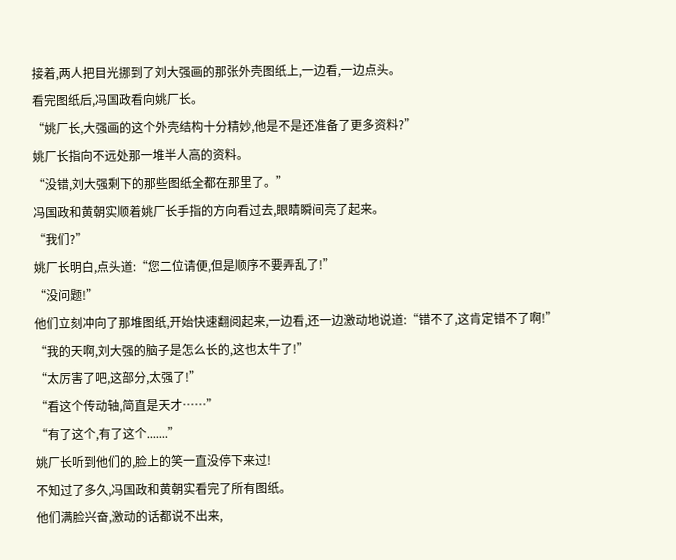接着,两人把目光挪到了刘大强画的那张外壳图纸上,一边看,一边点头。
看完图纸后,冯国政看向姚厂长。
“姚厂长,大强画的这个外壳结构十分精妙,他是不是还准备了更多资料?”
姚厂长指向不远处那一堆半人高的资料。
“没错,刘大强剩下的那些图纸全都在那里了。”
冯国政和黄朝实顺着姚厂长手指的方向看过去,眼睛瞬间亮了起来。
“我们?”
姚厂长明白,点头道:“您二位请便,但是顺序不要弄乱了!”
“没问题!”
他们立刻冲向了那堆图纸,开始快速翻阅起来,一边看,还一边激动地说道:“错不了,这肯定错不了啊!”
“我的天啊,刘大强的脑子是怎么长的,这也太牛了!”
“太厉害了吧,这部分,太强了!”
“看这个传动轴,简直是天才……”
“有了这个,有了这个.......”
姚厂长听到他们的,脸上的笑一直没停下来过!
不知过了多久,冯国政和黄朝实看完了所有图纸。
他们满脸兴奋,激动的话都说不出来,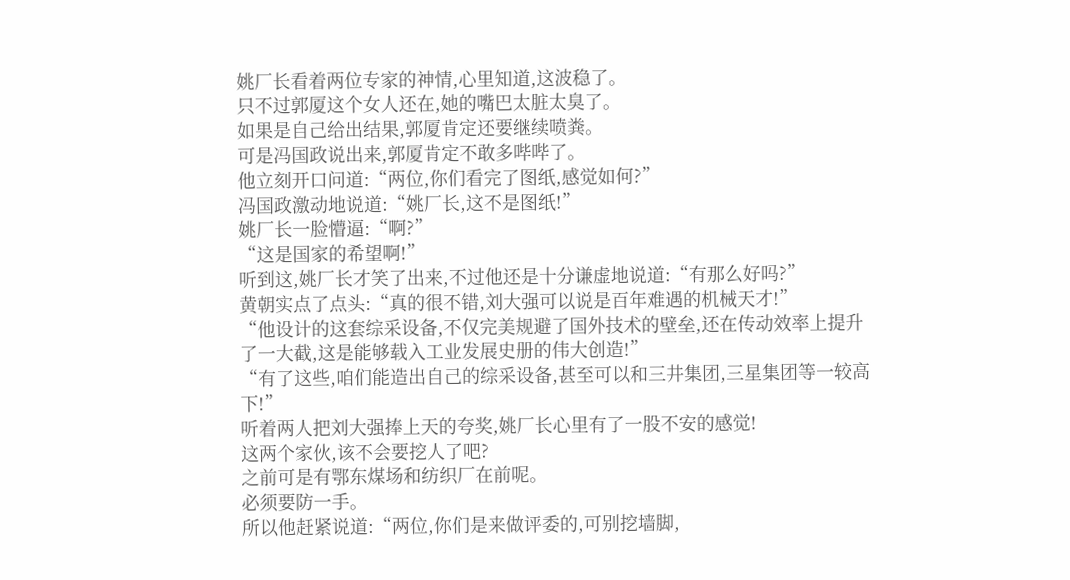姚厂长看着两位专家的神情,心里知道,这波稳了。
只不过郭厦这个女人还在,她的嘴巴太脏太臭了。
如果是自己给出结果,郭厦肯定还要继续喷粪。
可是冯国政说出来,郭厦肯定不敢多哔哔了。
他立刻开口问道:“两位,你们看完了图纸,感觉如何?”
冯国政激动地说道:“姚厂长,这不是图纸!”
姚厂长一脸懵逼:“啊?”
“这是国家的希望啊!”
听到这,姚厂长才笑了出来,不过他还是十分谦虚地说道:“有那么好吗?”
黄朝实点了点头:“真的很不错,刘大强可以说是百年难遇的机械天才!”
“他设计的这套综采设备,不仅完美规避了国外技术的壁垒,还在传动效率上提升了一大截,这是能够载入工业发展史册的伟大创造!”
“有了这些,咱们能造出自己的综采设备,甚至可以和三井集团,三星集团等一较高下!”
听着两人把刘大强捧上天的夸奖,姚厂长心里有了一股不安的感觉!
这两个家伙,该不会要挖人了吧?
之前可是有鄂东煤场和纺织厂在前呢。
必须要防一手。
所以他赶紧说道:“两位,你们是来做评委的,可别挖墙脚,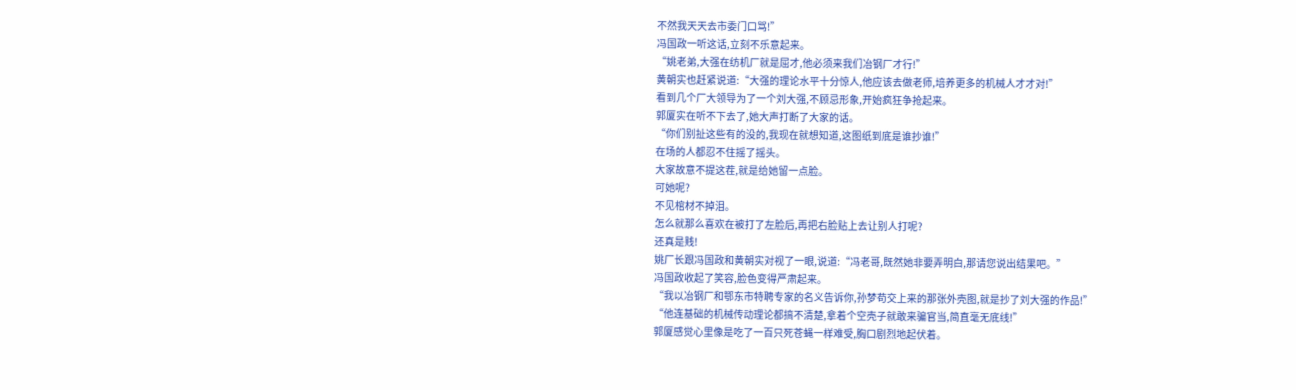不然我天天去市委门口骂!”
冯国政一听这话,立刻不乐意起来。
“姚老弟,大强在纺机厂就是屈才,他必须来我们冶钢厂才行!”
黄朝实也赶紧说道:“大强的理论水平十分惊人,他应该去做老师,培养更多的机械人才才对!”
看到几个厂大领导为了一个刘大强,不顾忌形象,开始疯狂争抢起来。
郭厦实在听不下去了,她大声打断了大家的话。
“你们别扯这些有的没的,我现在就想知道,这图纸到底是谁抄谁!”
在场的人都忍不住摇了摇头。
大家故意不提这茬,就是给她留一点脸。
可她呢?
不见棺材不掉泪。
怎么就那么喜欢在被打了左脸后,再把右脸贴上去让别人打呢?
还真是贱!
姚厂长跟冯国政和黄朝实对视了一眼,说道:“冯老哥,既然她非要弄明白,那请您说出结果吧。”
冯国政收起了笑容,脸色变得严肃起来。
“我以冶钢厂和鄂东市特聘专家的名义告诉你,孙梦苟交上来的那张外壳图,就是抄了刘大强的作品!”
“他连基础的机械传动理论都搞不清楚,拿着个空壳子就敢来骗官当,简直毫无底线!”
郭厦感觉心里像是吃了一百只死苍蝇一样难受,胸口剧烈地起伏着。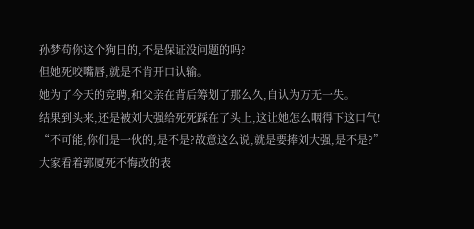孙梦苟你这个狗日的,不是保证没问题的吗?
但她死咬嘴唇,就是不肯开口认输。
她为了今天的竞聘,和父亲在背后筹划了那么久,自认为万无一失。
结果到头来,还是被刘大强给死死踩在了头上,这让她怎么咽得下这口气!
“不可能,你们是一伙的,是不是?故意这么说,就是要捧刘大强,是不是?”
大家看着郭厦死不悔改的表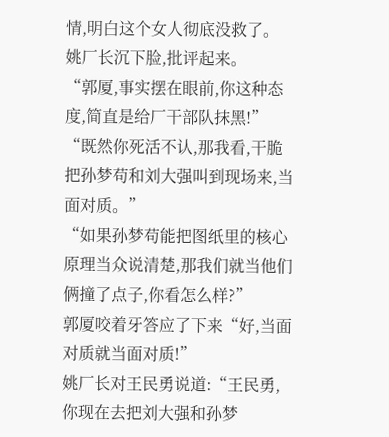情,明白这个女人彻底没救了。
姚厂长沉下脸,批评起来。
“郭厦,事实摆在眼前,你这种态度,简直是给厂干部队抹黑!”
“既然你死活不认,那我看,干脆把孙梦苟和刘大强叫到现场来,当面对质。”
“如果孙梦苟能把图纸里的核心原理当众说清楚,那我们就当他们俩撞了点子,你看怎么样?”
郭厦咬着牙答应了下来“好,当面对质就当面对质!”
姚厂长对王民勇说道:“王民勇,你现在去把刘大强和孙梦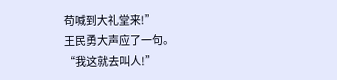苟喊到大礼堂来!”
王民勇大声应了一句。
“我这就去叫人!”